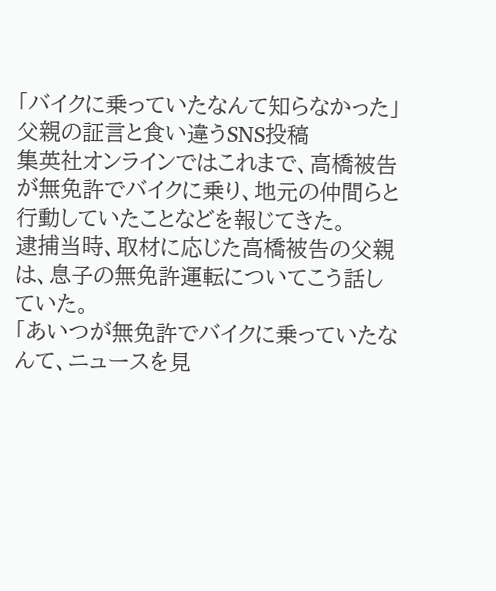「バイクに乗っていたなんて知らなかった」父親の証言と食い違うSNS投稿
集英社オンラインではこれまで、高橋被告が無免許でバイクに乗り、地元の仲間らと行動していたことなどを報じてきた。
逮捕当時、取材に応じた高橋被告の父親は、息子の無免許運転についてこう話していた。
「あいつが無免許でバイクに乗っていたなんて、ニュースを見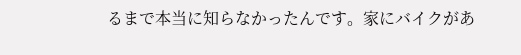るまで本当に知らなかったんです。家にバイクがあ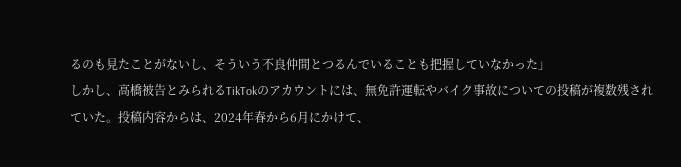るのも見たことがないし、そういう不良仲間とつるんでいることも把握していなかった」
しかし、高橋被告とみられるTikTokのアカウントには、無免許運転やバイク事故についての投稿が複数残されていた。投稿内容からは、2024年春から6月にかけて、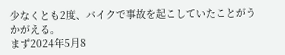少なくとも2度、バイクで事故を起こしていたことがうかがえる。
まず2024年5月8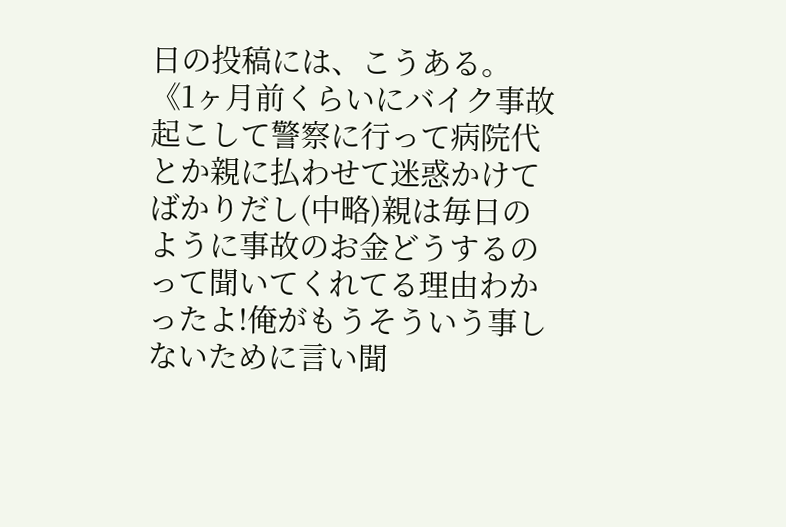日の投稿には、こうある。
《1ヶ月前くらいにバイク事故起こして警察に行って病院代とか親に払わせて迷惑かけてばかりだし(中略)親は毎日のように事故のお金どうするのって聞いてくれてる理由わかったよ!俺がもうそういう事しないために言い聞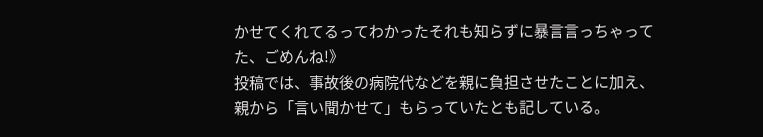かせてくれてるってわかったそれも知らずに暴言言っちゃってた、ごめんね!》
投稿では、事故後の病院代などを親に負担させたことに加え、親から「言い聞かせて」もらっていたとも記している。